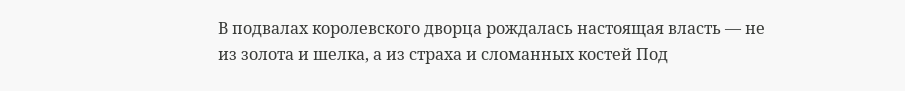В подвалах королевского дворца рождалась настоящая власть — не из золота и шелка, а из страха и сломанных костей Под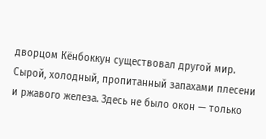дворцом Кёнбоккун существовал другой мир. Сырой, холодный, пропитанный запахами плесени и ржавого железа. Здесь не было окон — только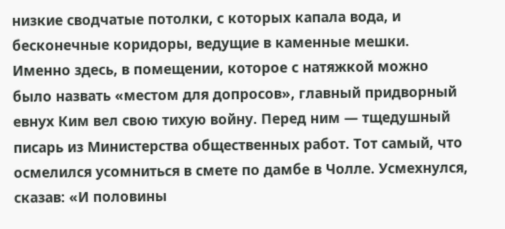низкие сводчатые потолки, с которых капала вода, и бесконечные коридоры, ведущие в каменные мешки. Именно здесь, в помещении, которое с натяжкой можно было назвать «местом для допросов», главный придворный евнух Ким вел свою тихую войну. Перед ним — тщедушный писарь из Министерства общественных работ. Тот самый, что осмелился усомниться в смете по дамбе в Чолле. Усмехнулся, сказав: «И половины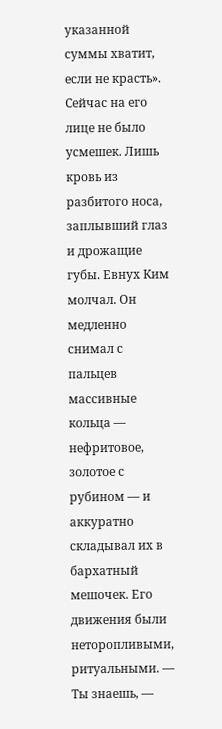указанной суммы хватит, если не красть». Сейчас на его лице не было усмешек. Лишь кровь из разбитого носа, заплывший глаз и дрожащие губы. Евнух Ким молчал. Он медленно снимал с пальцев массивные кольца — нефритовое, золотое с рубином — и аккуратно складывал их в бархатный мешочек. Его движения были неторопливыми, ритуальными. — Ты знаешь, —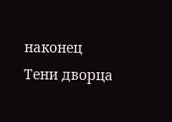наконец
Тени дворца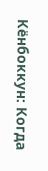Кёнбоккун: Когда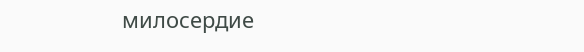милосердие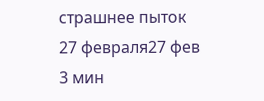страшнее пыток
27 февраля27 фев
3 мин